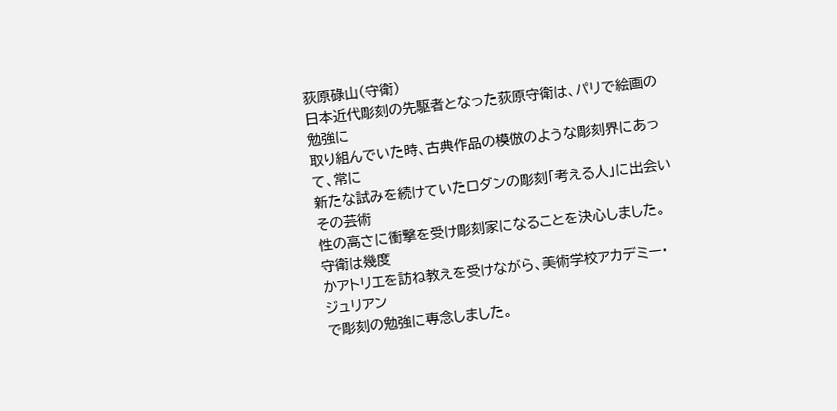荻原碌山(守衛)
日本近代彫刻の先駆者となった荻原守衛は、パリで絵画の勉強に
取り組んでいた時、古典作品の模倣のような彫刻界にあって、常に
新たな試みを続けていたロダンの彫刻「考える人」に出会いその芸術
性の高さに衝撃を受け彫刻家になることを決心しました。守衛は幾度
かアトリエを訪ね教えを受けながら、美術学校アカデミー・ジュリアン
で彫刻の勉強に専念しました。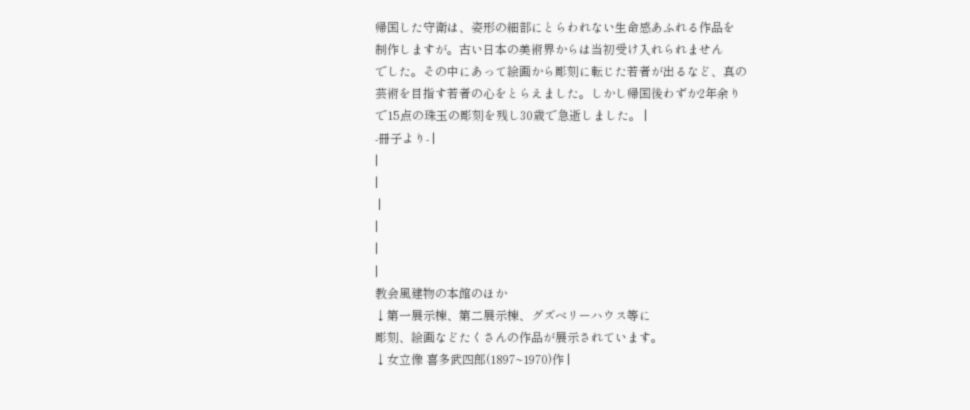帰国した守衛は、姿形の細部にとらわれない生命感あふれる作品を
制作しますが。古い日本の美術界からは当初受け入れられません
でした。その中にあって絵画から彫刻に転じた若者が出るなど、真の
芸術を目指す若者の心をとらえました。しかし帰国後わずか2年余り
で15点の珠玉の彫刻を残し30歳で急逝しました。 |
-冊子より- |
|
|
 |
|
|
|
教会風建物の本館のほか
↓第一展示棟、第二展示棟、グズベリーハウス等に
彫刻、絵画などたくさんの作品が展示されています。
↓女立像 喜多武四郎(1897~1970)作 |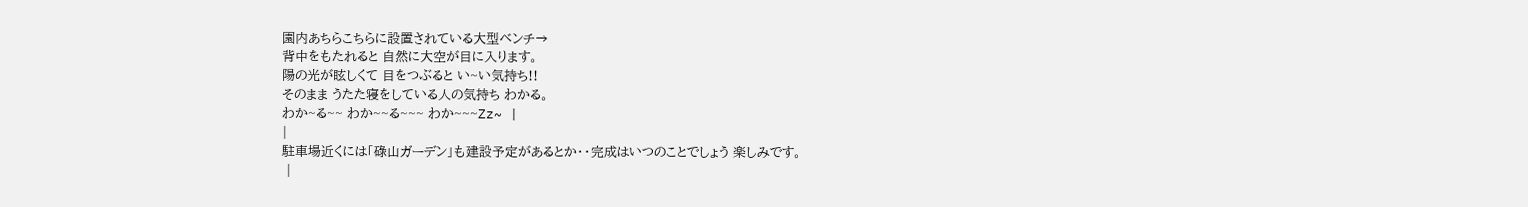園内あちらこちらに設置されている大型ベンチ→
背中をもたれると 自然に大空が目に入ります。
陽の光が眩しくて 目をつぶると い~い気持ち!!
そのまま うたた寝をしている人の気持ち わかる。
わか~る~~ わか~~る~~~ わか~~~Zz~ |
|
駐車場近くには「碌山ガーデン」も建設予定があるとか・・完成はいつのことでしょう 楽しみです。
 |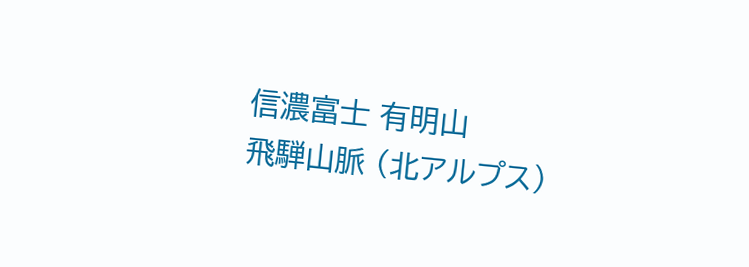信濃富士 有明山
飛騨山脈 (北アルプス)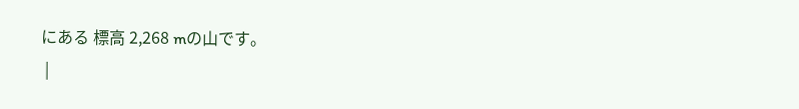にある 標高 2,268 mの山です。
 |